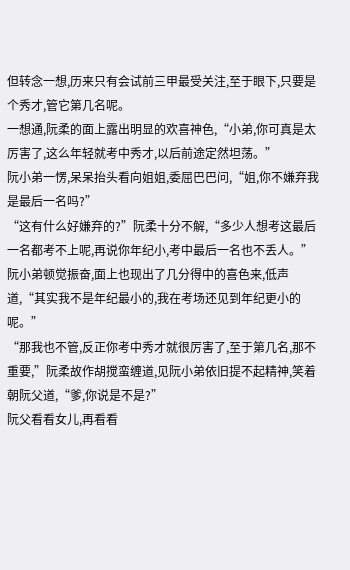但转念一想,历来只有会试前三甲最受关注,至于眼下,只要是个秀才,管它第几名呢。
一想通,阮柔的面上露出明显的欢喜神色,“小弟,你可真是太厉害了,这么年轻就考中秀才,以后前途定然坦荡。”
阮小弟一愣,呆呆抬头看向姐姐,委屈巴巴问,“姐,你不嫌弃我是最后一名吗?”
“这有什么好嫌弃的?”阮柔十分不解,“多少人想考这最后一名都考不上呢,再说你年纪小,考中最后一名也不丢人。”
阮小弟顿觉振奋,面上也现出了几分得中的喜色来,低声道,“其实我不是年纪最小的,我在考场还见到年纪更小的呢。”
“那我也不管,反正你考中秀才就很厉害了,至于第几名,那不重要,”阮柔故作胡搅蛮缠道,见阮小弟依旧提不起精神,笑着朝阮父道,“爹,你说是不是?”
阮父看看女儿,再看看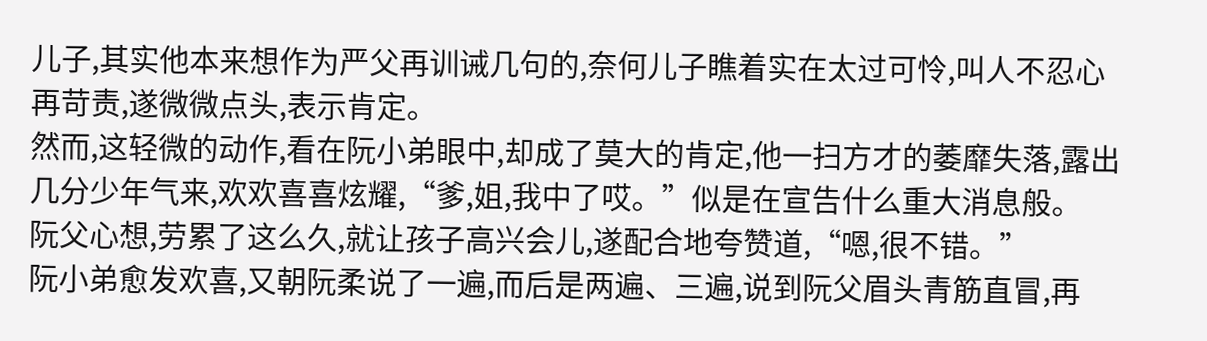儿子,其实他本来想作为严父再训诫几句的,奈何儿子瞧着实在太过可怜,叫人不忍心再苛责,遂微微点头,表示肯定。
然而,这轻微的动作,看在阮小弟眼中,却成了莫大的肯定,他一扫方才的萎靡失落,露出几分少年气来,欢欢喜喜炫耀,“爹,姐,我中了哎。”似是在宣告什么重大消息般。
阮父心想,劳累了这么久,就让孩子高兴会儿,遂配合地夸赞道,“嗯,很不错。”
阮小弟愈发欢喜,又朝阮柔说了一遍,而后是两遍、三遍,说到阮父眉头青筋直冒,再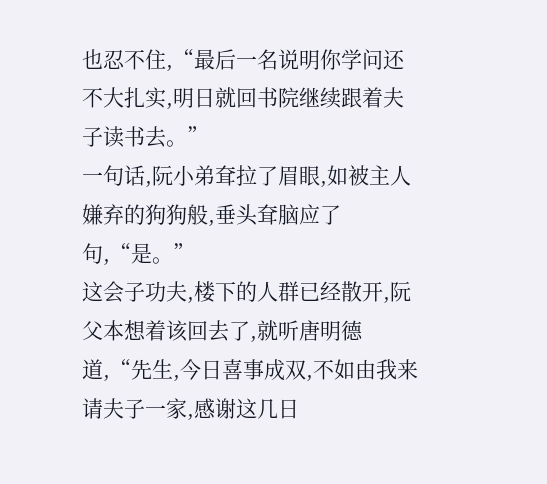也忍不住,“最后一名说明你学问还不大扎实,明日就回书院继续跟着夫子读书去。”
一句话,阮小弟耷拉了眉眼,如被主人嫌弃的狗狗般,垂头耷脑应了句,“是。”
这会子功夫,楼下的人群已经散开,阮父本想着该回去了,就听唐明德道,“先生,今日喜事成双,不如由我来请夫子一家,感谢这几日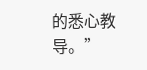的悉心教导。”